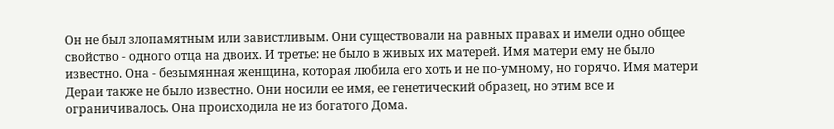Он не был злопамятным или завистливым. Они существовали на равных правах и имели одно общее свойство - одного отца на двоих. И третье: не было в живых их матерей. Имя матери ему не было известно. Она - безымянная женщина, которая любила его хоть и не по-умному, но горячо. Имя матери Дераи также не было известно. Они носили ее имя, ее генетический образец, но этим все и ограничивалось. Она происходила не из богатого Дома.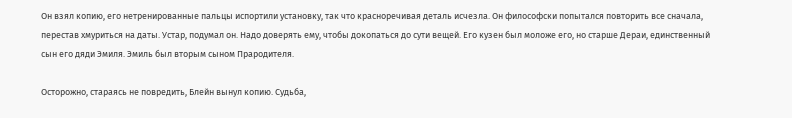Он взял копию, его нетренированные пальцы испортили установку, так что красноречивая деталь исчезла. Он философски попытался повторить все сначала, перестав хмуриться на даты. Устар, подумал он. Надо доверять ему, чтобы докопаться до сути вещей. Его кузен был моложе его, но старше Дераи, единственный сын его дяди Эмиля. Эмиль был вторым сыном Прародителя.

Осторожно, стараясь не повредить, Блейн вынул копию. Судьба,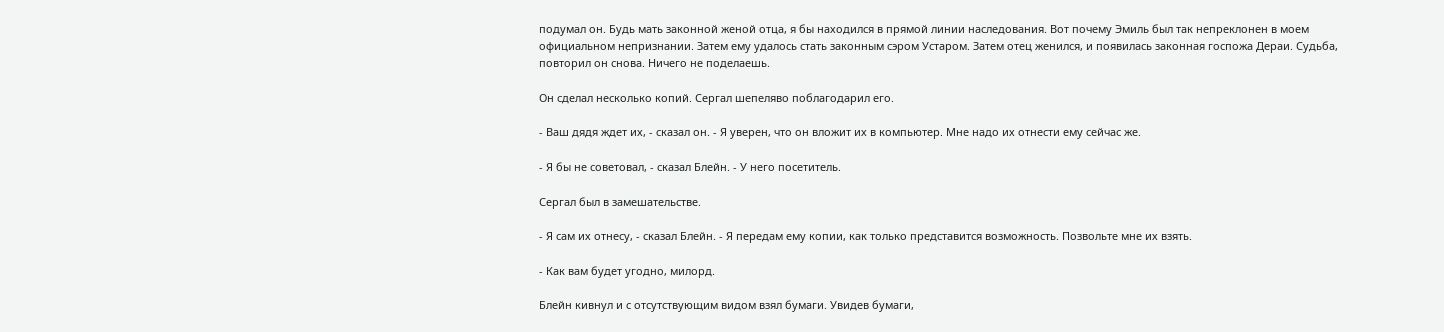подумал он. Будь мать законной женой отца, я бы находился в прямой линии наследования. Вот почему Эмиль был так непреклонен в моем официальном непризнании. Затем ему удалось стать законным сэром Устаром. Затем отец женился, и появилась законная госпожа Дераи. Судьба, повторил он снова. Ничего не поделаешь.

Он сделал несколько копий. Сергал шепеляво поблагодарил его.

- Ваш дядя ждет их, - сказал он. - Я уверен, что он вложит их в компьютер. Мне надо их отнести ему сейчас же.

- Я бы не советовал, - сказал Блейн. - У него посетитель.

Сергал был в замешательстве.

- Я сам их отнесу, - сказал Блейн. - Я передам ему копии, как только представится возможность. Позвольте мне их взять.

- Как вам будет угодно, милорд.

Блейн кивнул и с отсутствующим видом взял бумаги. Увидев бумаги,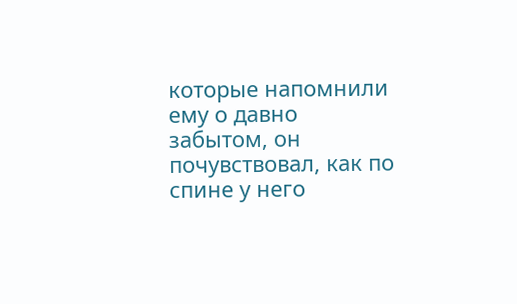которые напомнили ему о давно забытом, он почувствовал, как по спине у него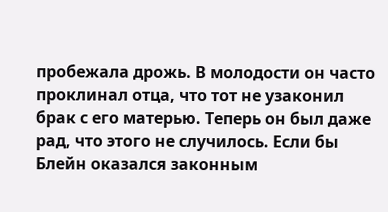пробежала дрожь. В молодости он часто проклинал отца, что тот не узаконил брак с его матерью. Теперь он был даже рад, что этого не случилось. Если бы Блейн оказался законным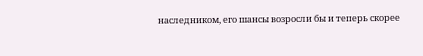наследником, его шансы возросли бы и теперь скорее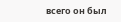всего он был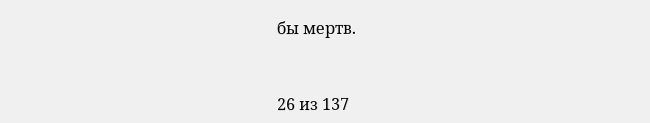бы мертв.



26 из 137